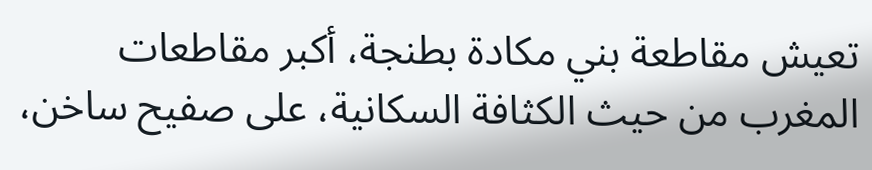تعيش مقاطعة بني مكادة بطنجة، أكبر مقاطعات المغرب من حيث الكثافة السكانية، على صفيح ساخن،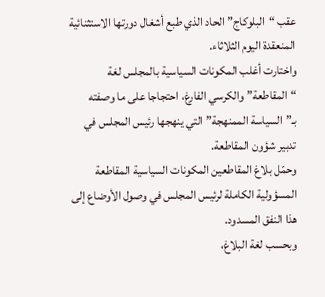عقب “البلوكاج” الحاد الذي طبع أشغال دورتها الاستثنائية المنعقدة اليوم الثلاثاء.
واختارت أغلب المكونات السياسية بالمجلس لغة “المقاطعة” والكرسي الفارغ، احتجاجا على ما وصفته بـ”السياسة الممنهجة” التي ينهجها رئيس المجلس في تدبير شؤون المقاطعة.
وحمّل بلاغ المقاطعين المكونات السياسية المقاطعة المسؤولية الكاملة لرئيس المجلس في وصول الأوضاع إلى هذا النفق المسدود.
وبحسب لغة البلاغ،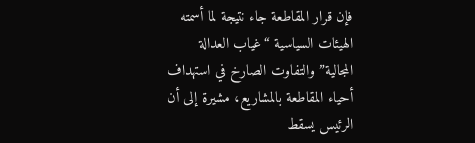فإن قرار المقاطعة جاء نتيجة لما أسمته الهيئات السياسية “غياب العدالة المجالية” والتفاوت الصارخ في استهداف أحياء المقاطعة بالمشاريع، مشيرة إلى أن الرئيس يسقط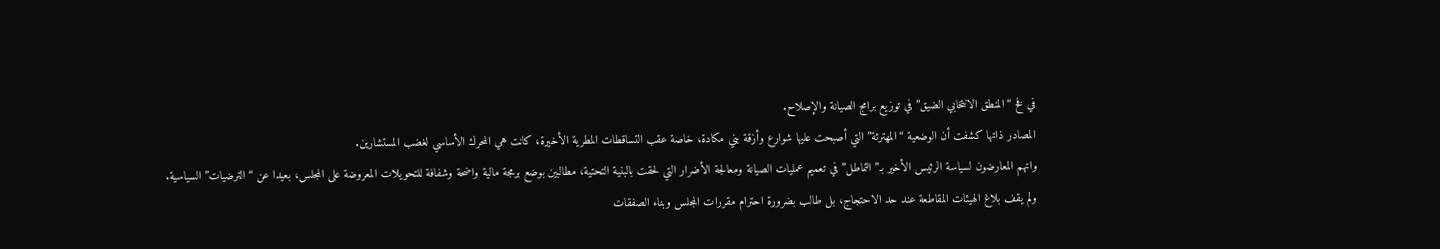في فخ “المنطق الانتخابي الضيق” في توزيع برامج الصيانة والإصلاح.
المصادر ذاتها كشفت أن الوضعية “المهترئة” التي أصبحت عليها شوارع وأزقة بني مكادة، خاصة عقب التساقطات المطرية الأخيرة، كانت هي المحرك الأساسي لغضب المستشارين.
واتهم المعارضون لسياسة الرئيس الأخير بـ”التماطل” في تعميم عمليات الصيانة ومعالجة الأضرار التي لحقت بالبنية التحتية، مطالبين بوضع برمجة مالية واضحة وشفافة للتحويلات المعروضة على المجلس، بعيدا عن “الترضيات” السياسية.
ولم يقف بلاغ الهيئات المقاطعة عند حد الاحتجاج، بل طالب بضرورة احترام مقررات المجلس وبناء الصفقات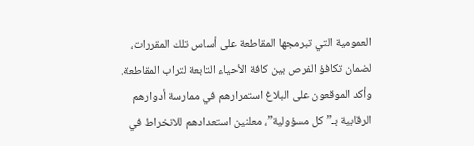العمومية التي تبرمجها المقاطعة على أساس تلك المقررات، لضمان تكافؤ الفرص بين كافة الأحياء التابعة لتراب المقاطعة.
وأكد الموقعون على البلاغ استمرارهم في ممارسة أدوارهم الرقابية بـ”كل مسؤولية”، معلنين استعدادهم للانخراط في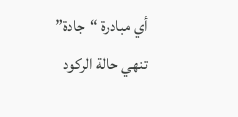أي مبادرة “جادة” تنهي حالة الركود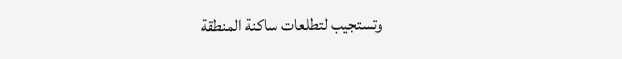وتستجيب لتطلعات ساكنة المنطقة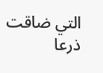التي ضاقت ذرعا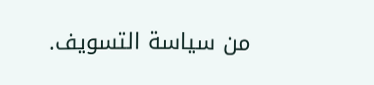من سياسة التسويف.